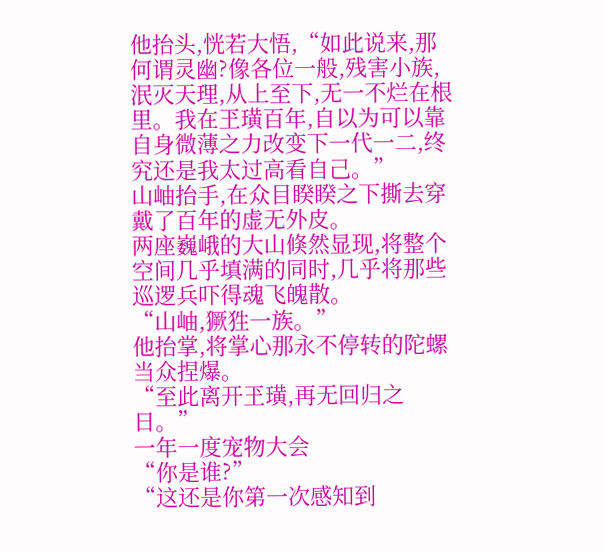他抬头,恍若大悟,“如此说来,那何谓灵幽?像各位一般,残害小族,泯灭天理,从上至下,无一不烂在根里。我在玊璜百年,自以为可以靠自身微薄之力改变下一代一二,终究还是我太过高看自己。”
山岫抬手,在众目睽睽之下撕去穿戴了百年的虚无外皮。
两座巍峨的大山倏然显现,将整个空间几乎填满的同时,几乎将那些巡逻兵吓得魂飞魄散。
“山岫,獗狌一族。”
他抬掌,将掌心那永不停转的陀螺当众捏爆。
“至此离开玊璜,再无回归之日。”
一年一度宠物大会
“你是谁?”
“这还是你第一次感知到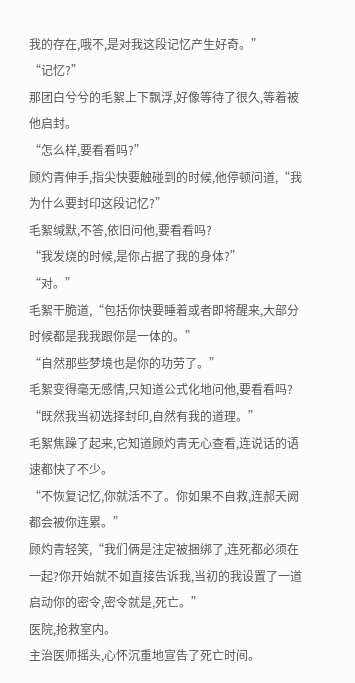我的存在,哦不,是对我这段记忆产生好奇。”
“记忆?”
那团白兮兮的毛絮上下飘浮,好像等待了很久,等着被他启封。
“怎么样,要看看吗?”
顾灼青伸手,指尖快要触碰到的时候,他停顿问道,“我为什么要封印这段记忆?”
毛絮缄默,不答,依旧问他,要看看吗?
“我发烧的时候,是你占据了我的身体?”
“对。”
毛絮干脆道,“包括你快要睡着或者即将醒来,大部分时候都是我我跟你是一体的。”
“自然那些梦境也是你的功劳了。”
毛絮变得毫无感情,只知道公式化地问他,要看看吗?
“既然我当初选择封印,自然有我的道理。”
毛絮焦躁了起来,它知道顾灼青无心查看,连说话的语速都快了不少。
“不恢复记忆,你就活不了。你如果不自救,连郝夭阙都会被你连累。”
顾灼青轻笑,“我们俩是注定被捆绑了,连死都必须在一起?你开始就不如直接告诉我,当初的我设置了一道启动你的密令,密令就是,死亡。”
医院,抢救室内。
主治医师摇头,心怀沉重地宣告了死亡时间。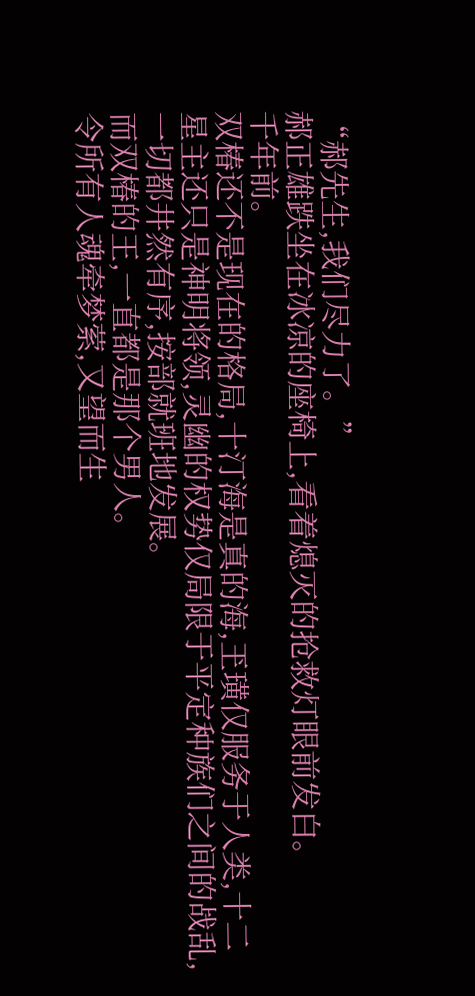“郝先生,我们尽力了。”
郝正雄跌坐在冰凉的座椅上,看着熄灭的抢救灯眼前发白。
千年前。
双椿还不是现在的格局,十汀海是真的海,玊璜仅服务于人类,十二星主还只是神明将领,灵幽的权势仅局限于平定种族们之间的战乱,一切都井然有序,按部就班地发展。
而双椿的王,一直都是那个男人。
令所有人魂牵梦萦,又望而生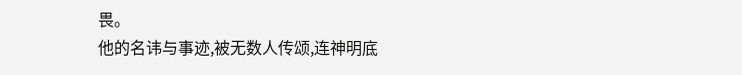畏。
他的名讳与事迹,被无数人传颂,连神明底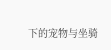下的宠物与坐骑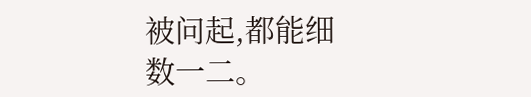被问起,都能细数一二。